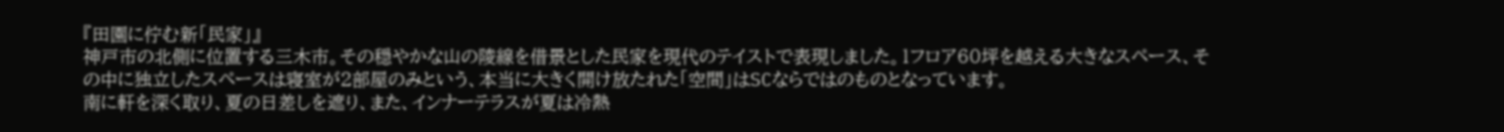『田園に佇む新「民家」』
神戸市の北側に位置する三木市。その穏やかな山の陵線を借景とした民家を現代のテイストで表現しました。1フロア60坪を越える大きなスペース、その中に独立したスペースは寝室が2部屋のみという、本当に大きく開け放たれた「空間」はSCならではのものとなっています。
南に軒を深く取り、夏の日差しを遮り、また、インナーテラスが夏は冷熱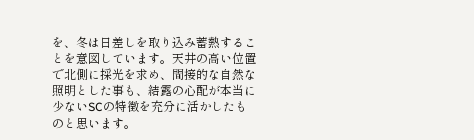を、冬は日差しを取り込み蓄熱することを意図しています。天井の高い位置で北側に採光を求め、間接的な自然な照明とした事も、結露の心配が本当に少ないSCの特徴を充分に活かしたものと思います。